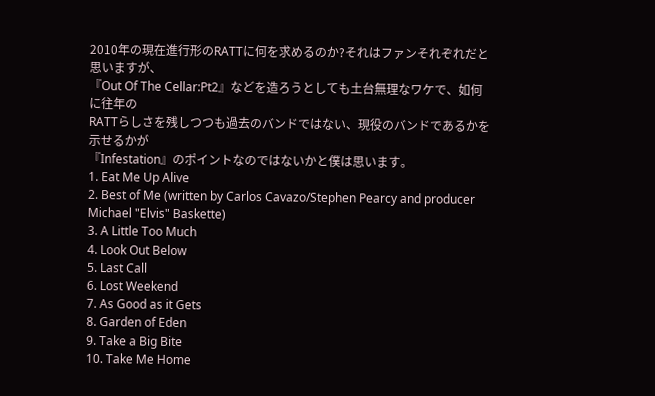2010年の現在進行形のRATTに何を求めるのか?それはファンそれぞれだと思いますが、
『Out Of The Cellar:Pt2』などを造ろうとしても土台無理なワケで、如何に往年の
RATTらしさを残しつつも過去のバンドではない、現役のバンドであるかを示せるかが
『Infestation』のポイントなのではないかと僕は思います。
1. Eat Me Up Alive
2. Best of Me (written by Carlos Cavazo/Stephen Pearcy and producer Michael "Elvis" Baskette)
3. A Little Too Much
4. Look Out Below
5. Last Call
6. Lost Weekend
7. As Good as it Gets
8. Garden of Eden
9. Take a Big Bite
10. Take Me Home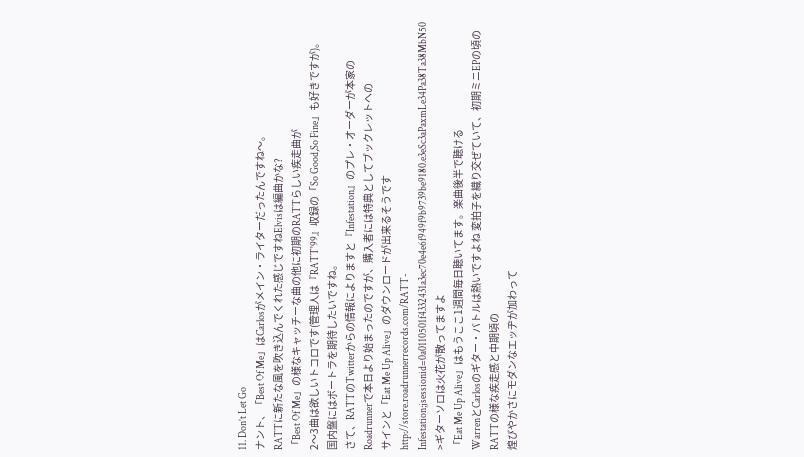11. Don’t Let Go
ナント、「Best Of Me」はCarlosがメイン・ライターだったんですね〜。
RATTに新たな風を吹き込んでくれた感じですねElvisは編曲かな?
「Best Of Me」の様なキャッチーな曲の他に初期のRATTらしい疾走曲が
2〜3曲は欲しいトコロです(管理人は『RATT'99』収録の「So Good,So Fine」も好きですが)。
国内盤にはボートラを期待したいですね。
さて、RATTのTwitterからの情報によりますと『Infestation』のプレ・オーダーが本家の
Roadrunnerで本日より始まったのですが、購入者には特典としてブックレットへの
サインと「Eat Me Up Alive」のダウンロードが出来るそうです http://store.roadrunnerrecords.com/RATT-Infestation;jsessionid=0a0110501f4332431a3ec70e4e6f949f9b9739be9180.e3eSc3aPaxmLe34Pa38Ta38MbN50
>ギターソロは火花が散ってますよ
「Eat Me Up Alive」はもうここ1週間毎日聴いてます。楽曲後半で聴ける
WarrenとCarlosのギター・バトルは熱いですよね 変拍子を織り交ぜていて、初期ミニEPの頃のRATTの様な疾走感と中期頃の
煌びやかさにモダンなエッヂが加わって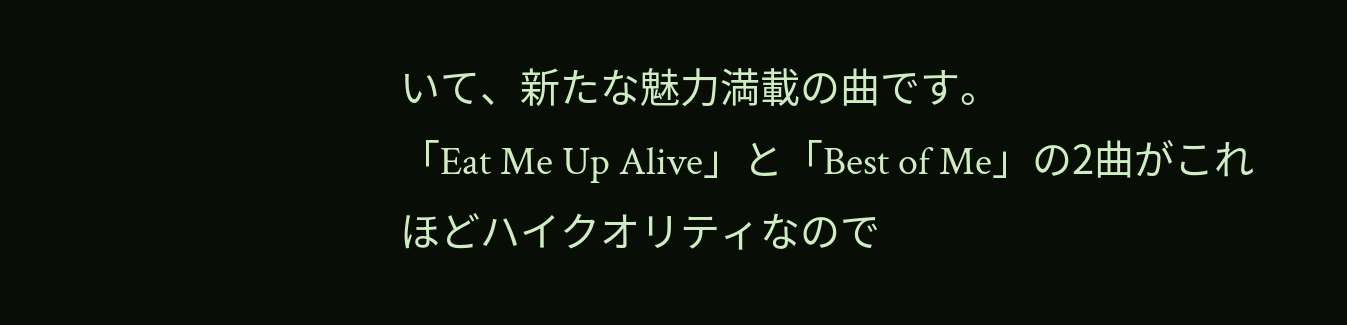いて、新たな魅力満載の曲です。
「Eat Me Up Alive」と「Best of Me」の2曲がこれほどハイクオリティなので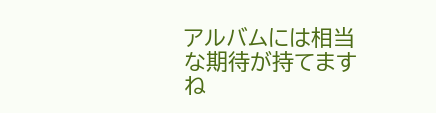アルバムには相当な期待が持てますね